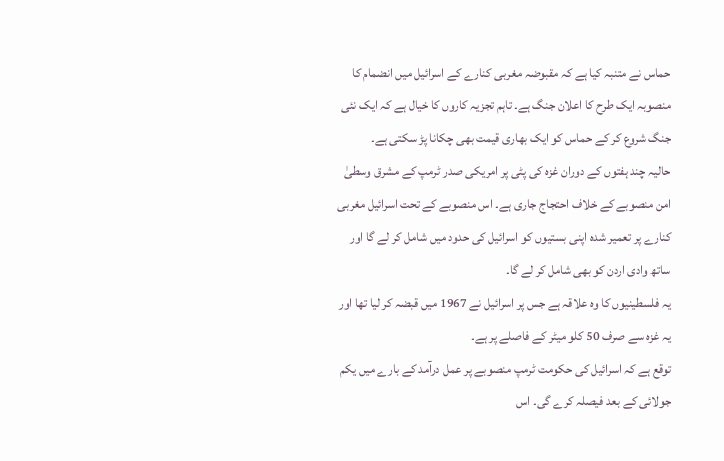حماس نے متنبہ کیا ہے کہ مقبوضہ مغربی کنارے کے اسرائیل میں انضمام کا منصوبہ ایک طرح کا اعلان جنگ ہے۔ تاہم تجزیہ کاروں کا خیال ہے کہ ایک نئی جنگ شروع کر کے حماس کو ایک بھاری قیمت بھی چکانا پڑ سکتی ہے۔
حالیہ چند ہفتوں کے دوران غزہ کی پٹی پر امریکی صدر ٹرمپ کے مشرق وسطیٰ امن منصوبے کے خلاف احتجاج جاری ہے۔ اس منصوبے کے تحت اسرائیل مغربی کنارے پر تعمیر شدہ اپنی بستیوں کو اسرائیل کی حدود میں شامل کر لے گا اور ساتھ وادی اردن کو بھی شامل کر لے گا۔
یہ فلسطینیوں کا وہ علاقہ ہے جس پر اسرائیل نے 1967 میں قبضہ کر لیا تھا اور یہ غزہ سے صرف 50 کلو میٹر کے فاصلے پر ہے۔
توقع ہے کہ اسرائیل کی حکومت ٹرمپ منصوبے پر عمل درآمد کے بارے میں یکم جولائی کے بعد فیصلہ کرے گی۔ اس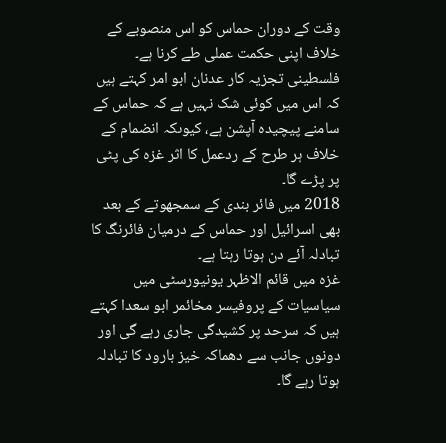وقت کے دوران حماس کو اس منصوبے کے خلاف اپنی حکمت عملی طے کرنا ہے۔
فلسطینی تجزیہ کار عدنان ابو امر کہتے ہیں کہ اس میں کوئی شک نہیں ہے کہ حماس کے سامنے پیچیدہ آپشن ہے، کیوںکہ انضمام کے خلاف ہر طرح کے ردعمل کا اثر غزہ کی پٹی پر پڑے گا۔
2018 میں فائر بندی کے سمجھوتے کے بعد بھی اسرائیل اور حماس کے درمیان فائرنگ کا تبادلہ آئے دن ہوتا رہتا ہے۔
غزہ میں قائم الاظہر یونیورسٹی میں سیاسیات کے پروفیسر مخائمر ابو سعدا کہتے ہیں کہ سرحد پر کشیدگی جاری رہے گی اور دونوں جانب سے دھماکہ خیز بارود کا تبادلہ ہوتا رہے گا۔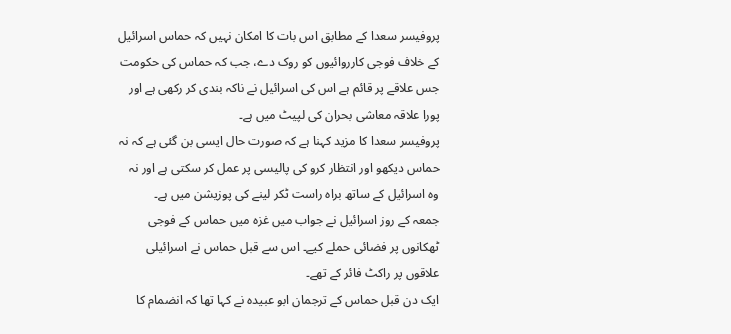پروفیسر سعدا کے مطابق اس بات کا امکان نہیں کہ حماس اسرائیل کے خلاف فوجی کارروائیوں کو روک دے، جب کہ حماس کی حکومت جس علاقے پر قائم ہے اس کی اسرائیل نے ناکہ بندی کر رکھی ہے اور پورا علاقہ معاشی بحران کی لپیٹ میں ہے۔
پروفیسر سعدا کا مزید کہنا ہے کہ صورت حال ایسی بن گئی ہے کہ نہ حماس دیکھو اور انتظار کرو کی پالیسی پر عمل کر سکتی ہے اور نہ وہ اسرائیل کے ساتھ براہ راست ٹکر لینے کی پوزیشن میں ہے۔
جمعہ کے روز اسرائیل نے جواب میں غزہ میں حماس کے فوجی ٹھکانوں پر فضائی حملے کیے۔ اس سے قبل حماس نے اسرائیلی علاقوں پر راکٹ فائر کے تھے۔
ایک دن قبل حماس کے ترجمان ابو عبیدہ نے کہا تھا کہ انضمام کا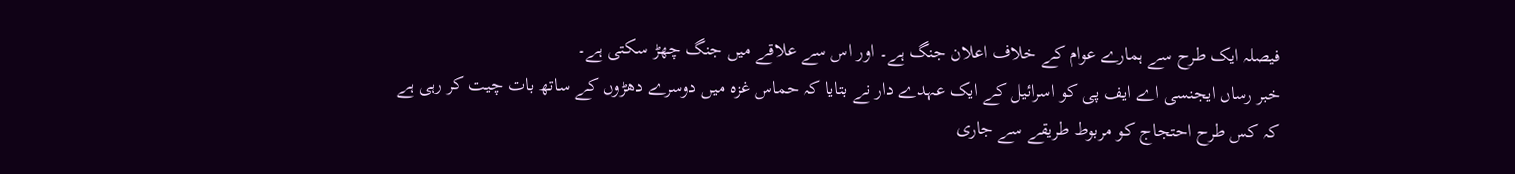فیصلہ ایک طرح سے ہمارے عوام کے خلاف اعلان جنگ ہے۔ اور اس سے علاقے میں جنگ چھڑ سکتی ہے۔
خبر رساں ایجنسی اے ایف پی کو اسرائیل کے ایک عہدے دار نے بتایا کہ حماس غزہ میں دوسرے دھڑوں کے ساتھ بات چیت کر رہی ہے کہ کس طرح احتجاج کو مربوط طریقے سے جاری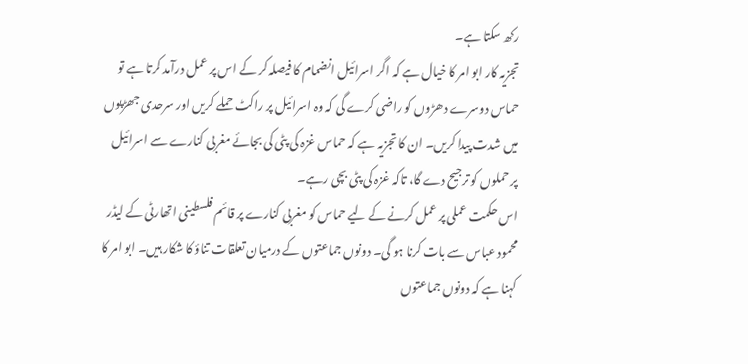رکھ سکتا ہے۔
تجزیہ کار ابو امر کا خیال ہے کہ اگر اسرائیل انضمام کا فیصلہ کر کے اس پر عمل درآمد کرتا ہے تو حماس دوسرے دھڑوں کو راضی کرے گی کہ وہ اسرائیل پر راکٹ حملے کریں اور سرحدی جھڑپوں میں شدت پیدا کریں۔ ان کا تجزیہ ہے کہ حماس غزہ کی پٹی کی بجائے مغربی کنارے سے اسرائیل پر حملوں کو ترجیح دے گا، تاکہ غزہ کی پٹی بچی رہے۔
اس حکمت عملی پر عمل کرنے کے لیے حماس کو مغربی کنارے پر قائم فلسطینی اتھارٹی کے لیڈر محمود عباس سے بات کرنا ہو گی۔ دونوں جماعتوں کے درمیان تعلقات تناؤ کا شکار ہیں۔ ابو امر کا کہنا ہے کہ دونوں جماعتوں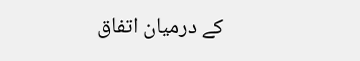کے درمیان اتفاق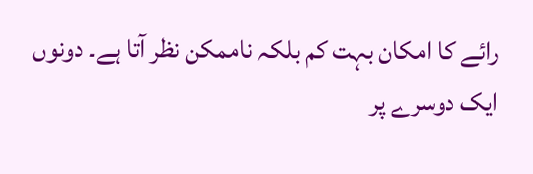رائے کا امکان بہت کم بلکہ ناممکن نظر آتا ہے۔ دونوں ایک دوسرے پر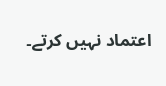اعتماد نہیں کرتے۔